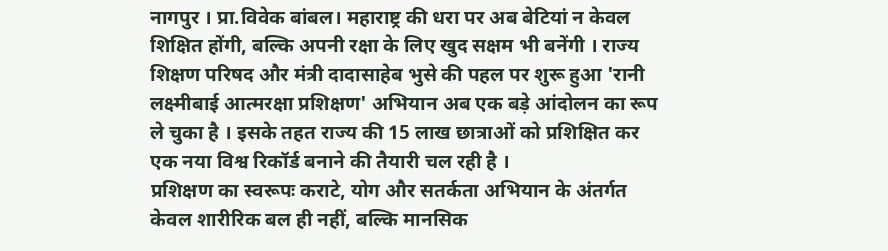नागपुर । प्रा.विवेक बांबल। महाराष्ट्र की धरा पर अब बेटियां न केवल शिक्षित होंगी, बल्कि अपनी रक्षा के लिए खुद सक्षम भी बनेंगी । राज्य शिक्षण परिषद और मंत्री दादासाहेब भुसे की पहल पर शुरू हुआ 'रानी लक्ष्मीबाई आत्मरक्षा प्रशिक्षण' अभियान अब एक बड़े आंदोलन का रूप ले चुका है । इसके तहत राज्य की 15 लाख छात्राओं को प्रशिक्षित कर एक नया विश्व रिकॉर्ड बनाने की तैयारी चल रही है ।
प्रशिक्षण का स्वरूपः कराटे, योग और सतर्कता अभियान के अंतर्गत केवल शारीरिक बल ही नहीं, बल्कि मानसिक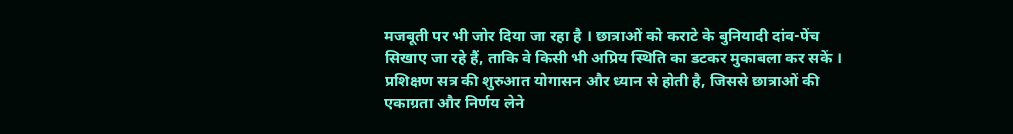मजबूती पर भी जोर दिया जा रहा है । छात्राओं को कराटे के बुनियादी दांव-पेंच सिखाए जा रहे हैं, ताकि वे किसी भी अप्रिय स्थिति का डटकर मुकाबला कर सकें । प्रशिक्षण सत्र की शुरुआत योगासन और ध्यान से होती है, जिससे छात्राओं की एकाग्रता और निर्णय लेने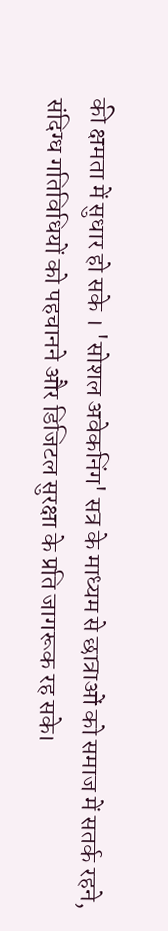की क्षमता में सुधार हो सके । 'सोशल अवेकनिंग' सत्र के माध्यम से छात्राओं को समाज में सतर्क रहने, संदिग्ध गतिविधियों को पहचानने और डिजिटल सुरक्षा के प्रति जागरूक रह सके।